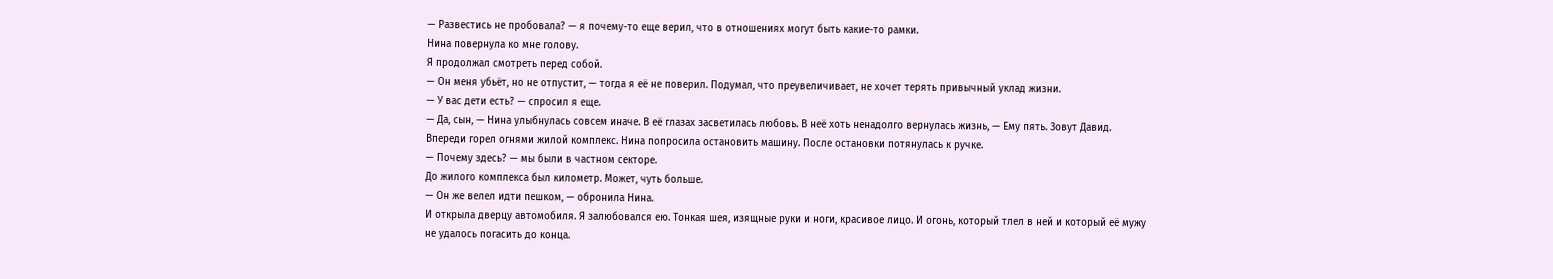— Развестись не пробовала? — я почему-то еще верил, что в отношениях могут быть какие-то рамки.
Нина повернула ко мне голову.
Я продолжал смотреть перед собой.
— Он меня убьёт, но не отпустит, — тогда я её не поверил. Подумал, что преувеличивает, не хочет терять привычный уклад жизни.
— У вас дети есть? — спросил я еще.
— Да, сын, — Нина улыбнулась совсем иначе. В её глазах засветилась любовь. В неё хоть ненадолго вернулась жизнь, — Ему пять. Зовут Давид.
Впереди горел огнями жилой комплекс. Нина попросила остановить машину. После остановки потянулась к ручке.
— Почему здесь? — мы были в частном секторе.
До жилого комплекса был километр. Может, чуть больше.
— Он же велел идти пешком, — обронила Нина.
И открыла дверцу автомобиля. Я залюбовался ею. Тонкая шея, изящные руки и ноги, красивое лицо. И огонь, который тлел в ней и который её мужу не удалось погасить до конца.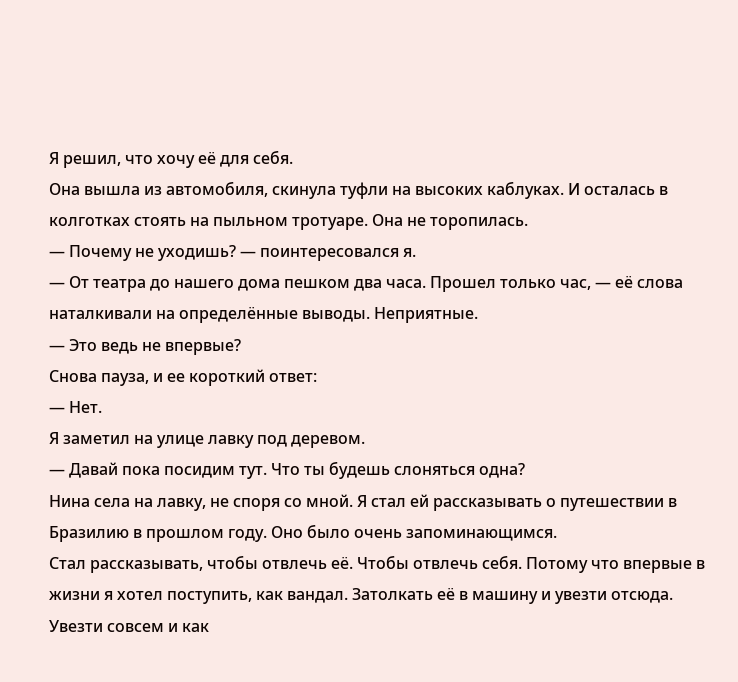Я решил, что хочу её для себя.
Она вышла из автомобиля, скинула туфли на высоких каблуках. И осталась в колготках стоять на пыльном тротуаре. Она не торопилась.
— Почему не уходишь? — поинтересовался я.
— От театра до нашего дома пешком два часа. Прошел только час, — её слова наталкивали на определённые выводы. Неприятные.
— Это ведь не впервые?
Снова пауза, и ее короткий ответ:
— Нет.
Я заметил на улице лавку под деревом.
— Давай пока посидим тут. Что ты будешь слоняться одна?
Нина села на лавку, не споря со мной. Я стал ей рассказывать о путешествии в Бразилию в прошлом году. Оно было очень запоминающимся.
Стал рассказывать, чтобы отвлечь её. Чтобы отвлечь себя. Потому что впервые в жизни я хотел поступить, как вандал. Затолкать её в машину и увезти отсюда. Увезти совсем и как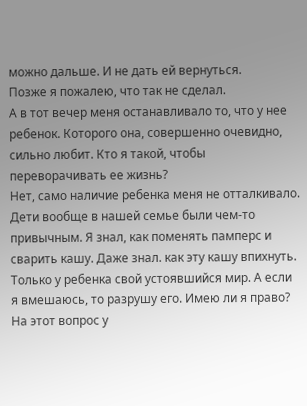можно дальше. И не дать ей вернуться.
Позже я пожалею, что так не сделал.
А в тот вечер меня останавливало то, что у нее ребенок. Которого она, совершенно очевидно, сильно любит. Кто я такой, чтобы переворачивать ее жизнь?
Нет, само наличие ребенка меня не отталкивало. Дети вообще в нашей семье были чем-то привычным. Я знал, как поменять памперс и сварить кашу. Даже знал. как эту кашу впихнуть.
Только у ребенка свой устоявшийся мир. А если я вмешаюсь, то разрушу его. Имею ли я право? На этот вопрос у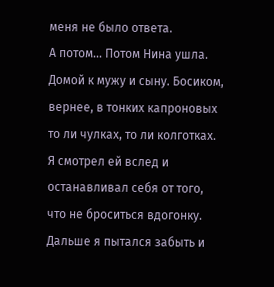меня не было ответа.
А потом… Потом Нина ушла. Домой к мужу и сыну. Босиком, вернее, в тонких капроновых то ли чулках, то ли колготках.
Я смотрел ей вслед и останавливал себя от того, что не броситься вдогонку.
Дальше я пытался забыть и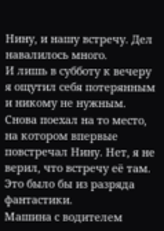Нину, и нашу встречу. Дел навалилось много.
И лишь в субботу к вечеру я ощутил себя потерянным и никому не нужным. Снова поехал на то место, на котором впервые повстречал Нину. Нет, я не верил, что встречу её там. Это было бы из разряда фантастики.
Машина с водителем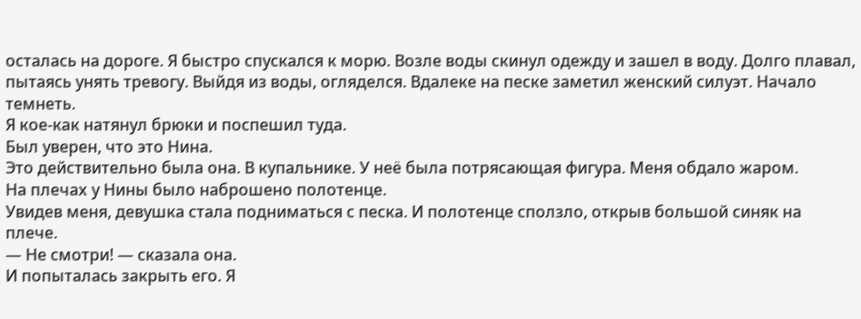осталась на дороге. Я быстро спускался к морю. Возле воды скинул одежду и зашел в воду. Долго плавал, пытаясь унять тревогу. Выйдя из воды, огляделся. Вдалеке на песке заметил женский силуэт. Начало темнеть.
Я кое-как натянул брюки и поспешил туда.
Был уверен, что это Нина.
Это действительно была она. В купальнике. У неё была потрясающая фигура. Меня обдало жаром.
На плечах у Нины было наброшено полотенце.
Увидев меня, девушка стала подниматься с песка. И полотенце сползло, открыв большой синяк на плече.
— Не смотри! — сказала она.
И попыталась закрыть его. Я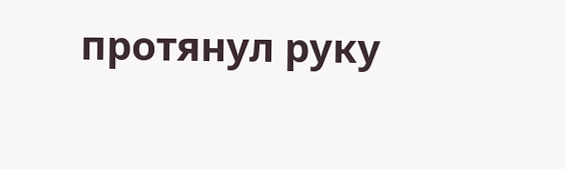протянул руку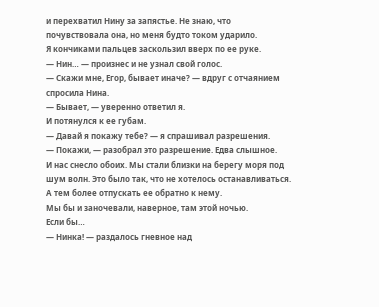и перехватил Нину за запястье. Не знаю, что почувствовала она, но меня будто током ударило.
Я кончиками пальцев заскользил вверх по ее руке.
— Нин… — произнес и не узнал свой голос.
— Скажи мне, Егор, бывает иначе? — вдруг с отчаянием спросила Нина.
— Бывает, — уверенно ответил я.
И потянулся к ее губам.
— Давай я покажу тебе? — я спрашивал разрешения.
— Покажи, — разобрал это разрешение. Едва слышное.
И нас снесло обоих. Мы стали близки на берегу моря под шум волн. Это было так, что не хотелось останавливаться. А тем более отпускать ее обратно к нему.
Мы бы и заночевали, наверное, там этой ночью.
Если бы…
— Нинка! — раздалось гневное над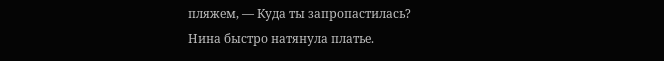пляжем, — Куда ты запропастилась?
Нина быстро натянула платье.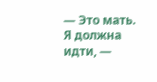— Это мать. Я должна идти, —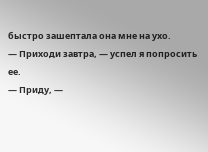быстро зашептала она мне на ухо.
— Приходи завтра, — успел я попросить ее.
— Приду, —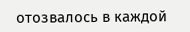отозвалось в каждой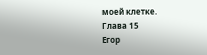моей клетке.
Глава 15
Егор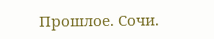Прошлое. Сочи.